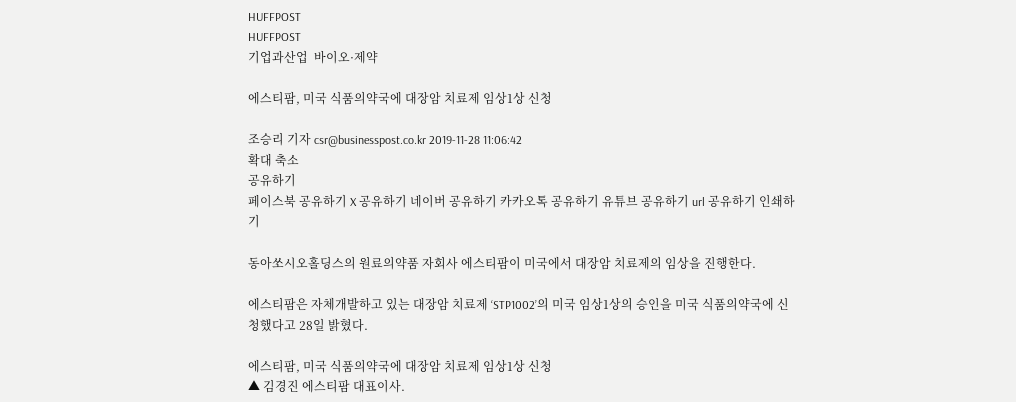HUFFPOST
HUFFPOST
기업과산업  바이오·제약

에스티팜, 미국 식품의약국에 대장암 치료제 임상1상 신청

조승리 기자 csr@businesspost.co.kr 2019-11-28 11:06:42
확대 축소
공유하기
페이스북 공유하기 X 공유하기 네이버 공유하기 카카오톡 공유하기 유튜브 공유하기 url 공유하기 인쇄하기

동아쏘시오홀딩스의 원료의약품 자회사 에스티팜이 미국에서 대장암 치료제의 임상을 진행한다.

에스티팜은 자체개발하고 있는 대장암 치료제 ‘STP1002’의 미국 임상1상의 승인을 미국 식품의약국에 신청했다고 28일 밝혔다.

에스티팜, 미국 식품의약국에 대장암 치료제 임상1상 신청
▲ 김경진 에스티팜 대표이사.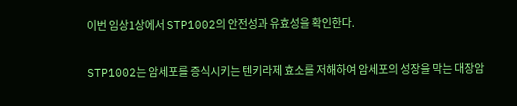이번 임상1상에서 STP1002의 안전성과 유효성을 확인한다.

STP1002는 암세포를 증식시키는 텐키라제 효소를 저해하여 암세포의 성장을 막는 대장암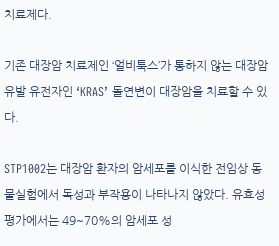치료제다.

기존 대장암 치료제인 ‘얼비툭스’가 통하지 않는 대장암 유발 유전자인 ‘KRAS’ 돌연변이 대장암을 치료할 수 있다.

STP1002는 대장암 환자의 암세포를 이식한 전임상 동물실험에서 독성과 부작용이 나타나지 않았다. 유효성 평가에서는 49~70%의 암세포 성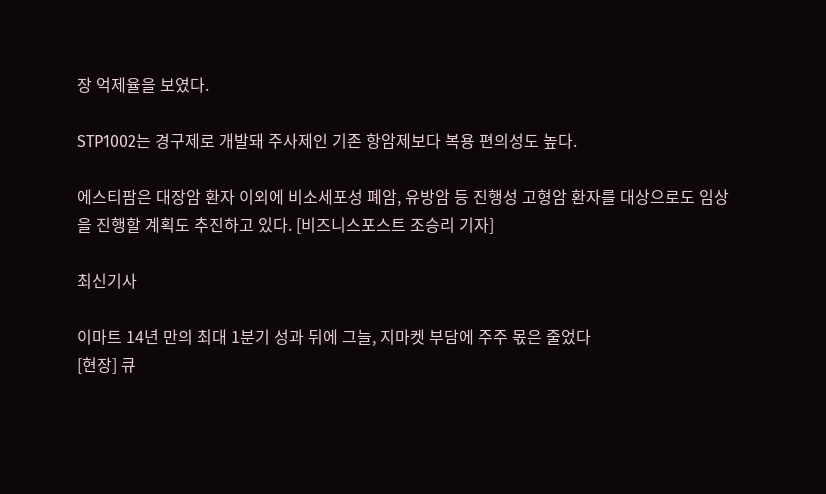장 억제율을 보였다.

STP1002는 경구제로 개발돼 주사제인 기존 항암제보다 복용 편의성도 높다.

에스티팜은 대장암 환자 이외에 비소세포성 폐암, 유방암 등 진행성 고형암 환자를 대상으로도 임상을 진행할 계획도 추진하고 있다. [비즈니스포스트 조승리 기자]

최신기사

이마트 14년 만의 최대 1분기 성과 뒤에 그늘, 지마켓 부담에 주주 몫은 줄었다
[현장] 큐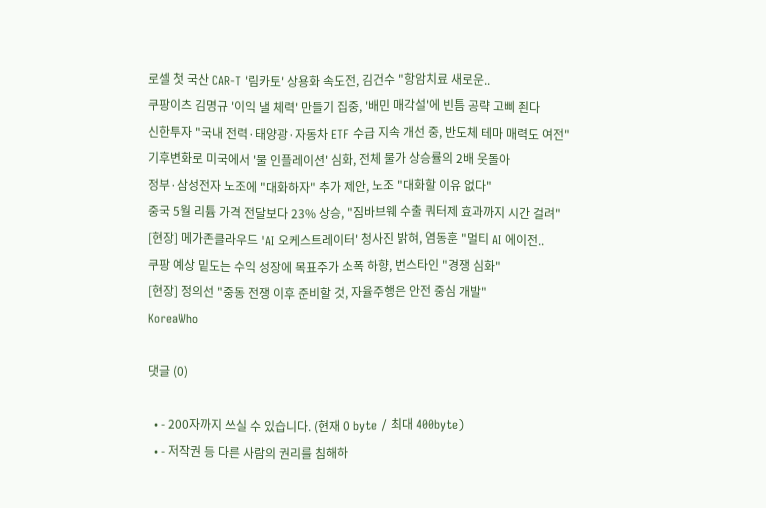로셀 첫 국산 CAR-T '림카토' 상용화 속도전, 김건수 "항암치료 새로운..
쿠팡이츠 김명규 '이익 낼 체력' 만들기 집중, '배민 매각설'에 빈틈 공략 고삐 죈다
신한투자 "국내 전력·태양광·자동차 ETF 수급 지속 개선 중, 반도체 테마 매력도 여전"
기후변화로 미국에서 '물 인플레이션' 심화, 전체 물가 상승률의 2배 웃돌아
정부·삼성전자 노조에 "대화하자" 추가 제안, 노조 "대화할 이유 없다"
중국 5월 리튬 가격 전달보다 23% 상승, "짐바브웨 수출 쿼터제 효과까지 시간 걸려"
[현장] 메가존클라우드 'AI 오케스트레이터' 청사진 밝혀, 염동훈 "멀티 AI 에이전..
쿠팡 예상 밑도는 수익 성장에 목표주가 소폭 하향, 번스타인 "경쟁 심화"
[현장] 정의선 "중동 전쟁 이후 준비할 것, 자율주행은 안전 중심 개발"
KoreaWho

댓글 (0)

  • - 200자까지 쓰실 수 있습니다. (현재 0 byte / 최대 400byte)
  • - 저작권 등 다른 사람의 권리를 침해하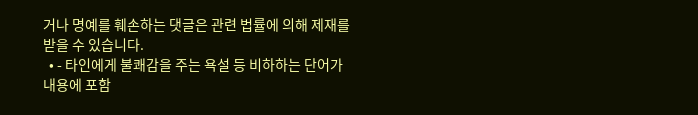거나 명예를 훼손하는 댓글은 관련 법률에 의해 제재를 받을 수 있습니다.
  • - 타인에게 불쾌감을 주는 욕설 등 비하하는 단어가 내용에 포함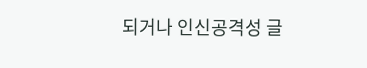되거나 인신공격성 글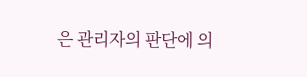은 관리자의 판단에 의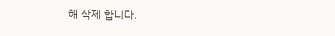해 삭제 합니다.